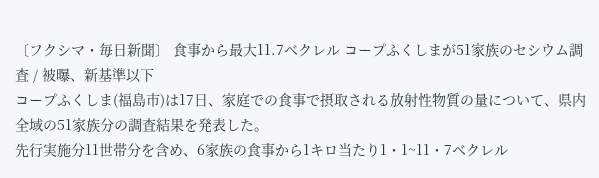〔フクシマ・毎日新聞〕 食事から最大11.7ベクレル コープふくしまが51家族のセシウム調査 / 被曝、新基準以下
コープふくしま(福島市)は17日、家庭での食事で摂取される放射性物質の量について、県内全域の51家族分の調査結果を発表した。
先行実施分11世帯分を含め、6家族の食事から1キロ当たり1・1~11・7ベクレル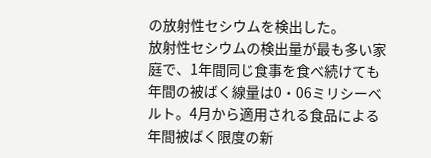の放射性セシウムを検出した。
放射性セシウムの検出量が最も多い家庭で、1年間同じ食事を食べ続けても年間の被ばく線量は0・06ミリシーベルト。4月から適用される食品による年間被ばく限度の新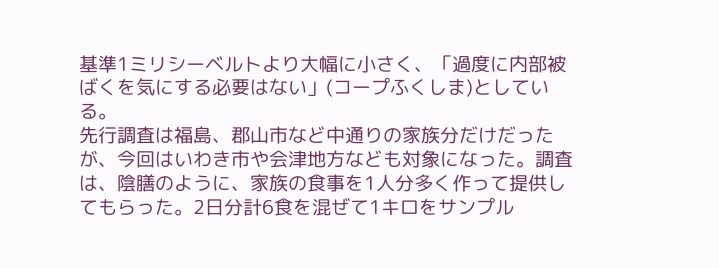基準1ミリシーベルトより大幅に小さく、「過度に内部被ばくを気にする必要はない」(コープふくしま)としている。
先行調査は福島、郡山市など中通りの家族分だけだったが、今回はいわき市や会津地方なども対象になった。調査は、陰膳のように、家族の食事を1人分多く作って提供してもらった。2日分計6食を混ぜて1キロをサンプル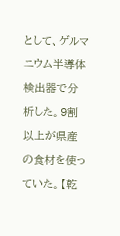として、ゲルマニウム半導体検出器で分析した。9割以上が県産の食材を使っていた。【乾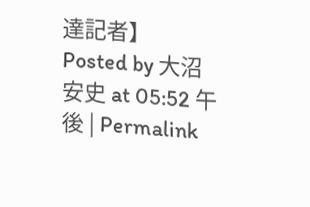達記者】
Posted by 大沼安史 at 05:52 午後 | Permalink